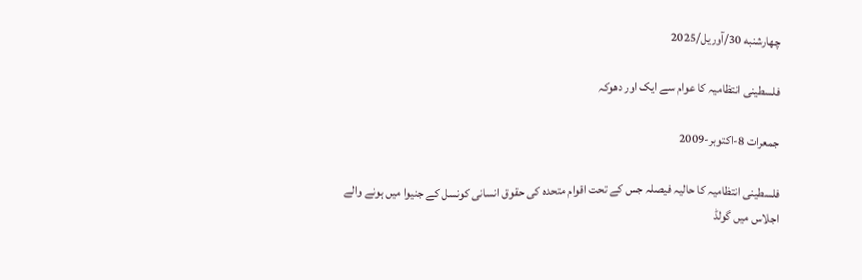چهارشنبه 30/آوریل/2025

فلسطینی انتظامیہ کا عوام سے ایک اور دھوکہ

جمعرات 8-اکتوبر-2009

فلسطینی انتظامیہ کا حالیہ فیصلہ جس کے تحت اقوام متحدہ کی حقوق انسانی کونسل کے جنیوا میں ہونے والے اجلاس میں گولڈ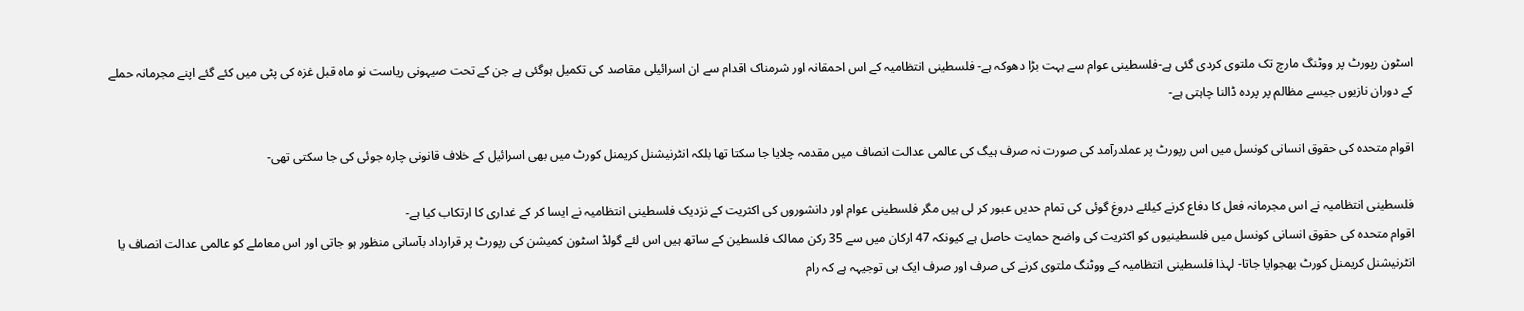اسٹون رپورٹ پر ووٹنگ مارچ تک ملتوی کردی گئی ہے-فلسطینی عوام سے بہت بڑا دھوکہ ہے- فلسطینی انتظامیہ کے اس احمقانہ اور شرمناک اقدام سے ان اسرائیلی مقاصد کی تکمیل ہوگئی ہے جن کے تحت صیہونی ریاست نو ماہ قبل غزہ کی پٹی میں کئے گئے اپنے مجرمانہ حملے کے دوران نازیوں جیسے مظالم پر پردہ ڈالنا چاہتی ہے-

اقوام متحدہ کی حقوق انسانی کونسل میں اس رپورٹ پر عملدرآمد کی صورت نہ صرف ہیگ کی عالمی عدالت انصاف میں مقدمہ چلایا جا سکتا تھا بلکہ انٹرنیشنل کریمنل کورٹ میں بھی اسرائیل کے خلاف قانونی چارہ جوئی کی جا سکتی تھی-

فلسطینی انتظامیہ نے اس مجرمانہ فعل کا دفاع کرنے کیلئے دروغ گوئی کی تمام حدیں عبور کر لی ہیں مگر فلسطینی عوام اور دانشوروں کی اکثریت کے نزدیک فلسطینی انتظامیہ نے ایسا کر کے غداری کا ارتکاب کیا ہے-
اقوام متحدہ کی حقوق انسانی کونسل میں فلسطینیوں کو اکثریت کی واضح حمایت حاصل ہے کیونکہ 47 ارکان میں سے 35 رکن ممالک فلسطین کے ساتھ ہیں اس لئے گولڈ اسٹون کمیشن کی رپورٹ پر قرارداد بآسانی منظور ہو جاتی اور اس معاملے کو عالمی عدالت انصاف یا انٹرنیشنل کریمنل کورٹ بھجوایا جاتا- لہذا فلسطینی انتظامیہ کے ووٹنگ ملتوی کرنے کی صرف اور صرف ایک ہی توجیہہ ہے کہ رام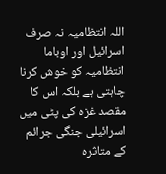اللہ انتظامیہ نہ صرف اسرائیل اور اوباما انتظامیہ کو خوش کرنا چاہتی ہے بلکہ اس کا مقصد غزہ کی پٹی میں اسرائیلی جنگی جرائم کے متاثرہ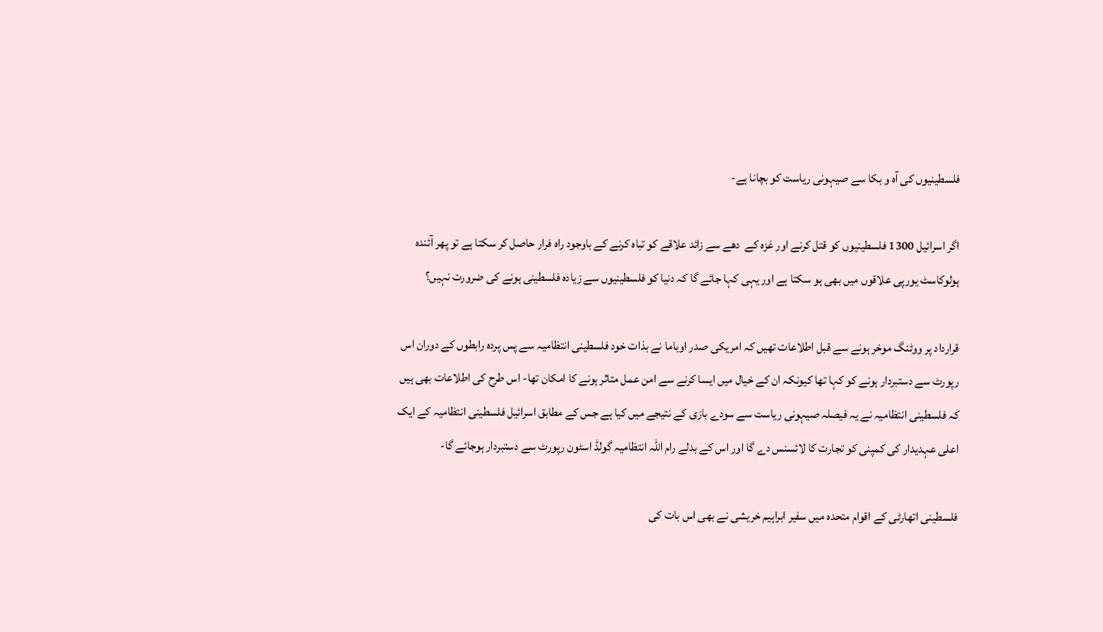فلسطینیوں کی آہ و بکا سے صیہونی ریاست کو بچانا ہے-

اگر اسرائیل 1300 فلسطینیوں کو قتل کرنے اور غزہ کے  دھے سے زائد علاقے کو تباہ کرنے کے باوجود راہ فرار حاصل کر سکتا ہے تو پھر آئندہ ہولوکاسٹ یورپی علاقوں میں بھی ہو سکتا ہے اور یہی کہا جائے گا کہ دنیا کو فلسطینیوں سے زیادہ فلسطینی ہونے کی ضرورت نہیں؟

قرارداد پر ووٹنگ موخر ہونے سے قبل اطلاعات تھیں کہ امریکی صدر اوباما نے بذات خود فلسطینی انتظامیہ سے پس پردہ رابطوں کے دوران اس رپورٹ سے دستبردار ہونے کو کہا تھا کیونکہ ان کے خیال میں ایسا کرنے سے امن عمل متاثر ہونے کا امکان تھا- اس طرح کی اطلاعات بھی ہیں کہ فلسطینی انتظامیہ نے یہ فیصلہ صیہونی ریاست سے سودے بازی کے نتیجے میں کیا ہے جس کے مطابق اسرائیل فلسطینی انتظامیہ کے ایک اعلی عہدیدار کی کمپنی کو تجارت کا لائسنس دے گا اور اس کے بدلے رام اللہ انتظامیہ گولڈ اسٹون رپورٹ سے دستبردار ہوجائے گا-

فلسطینی اتھارٹی کے اقوام متحدہ میں سفیر ابراہیم خریشی نے بھی اس بات کی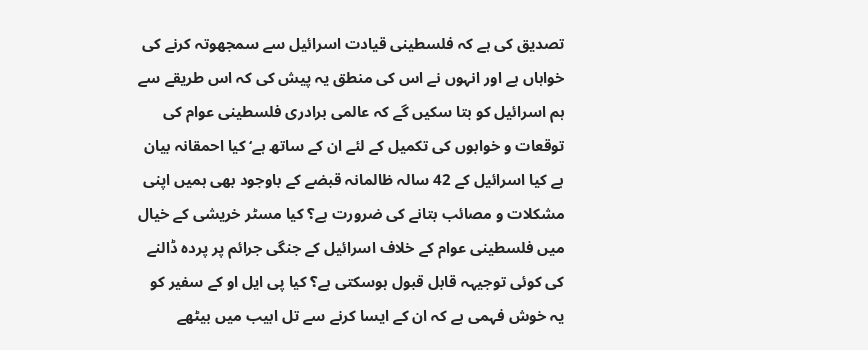تصدیق کی ہے کہ فلسطینی قیادت اسرائیل سے سمجھوتہ کرنے کی خواہاں ہے اور انہوں نے اس کی منطق یہ پیش کی کہ اس طریقے سے ہم اسرائیل کو بتا سکیں گے کہ عالمی برادری فلسطینی عوام کی توقعات و خوابوں کی تکمیل کے لئے ان کے ساتھ ہے‘ کیا احمقانہ بیان ہے کیا اسرائیل کے 42 سالہ ظالمانہ قبضے کے باوجود بھی ہمیں اپنی مشکلات و مصائب بتانے کی ضرورت ہے؟ کیا مسٹر خریشی کے خیال میں فلسطینی عوام کے خلاف اسرائیل کے جنگی جرائم پر پردہ ڈالنے کی کوئی توجیہہ قابل قبول ہوسکتی ہے؟ کیا پی ایل او کے سفیر کو یہ خوش فہمی ہے کہ ان کے ایسا کرنے سے تل ابیب میں بیٹھے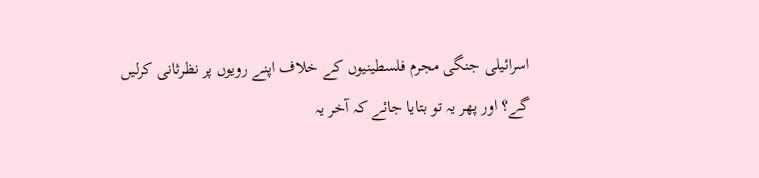اسرائیلی جنگی مجرم فلسطینیوں کے خلاف اپنے رویوں پر نظرثانی کرلیں گے؟ اور پھر یہ تو بتایا جائے کہ آخر یہ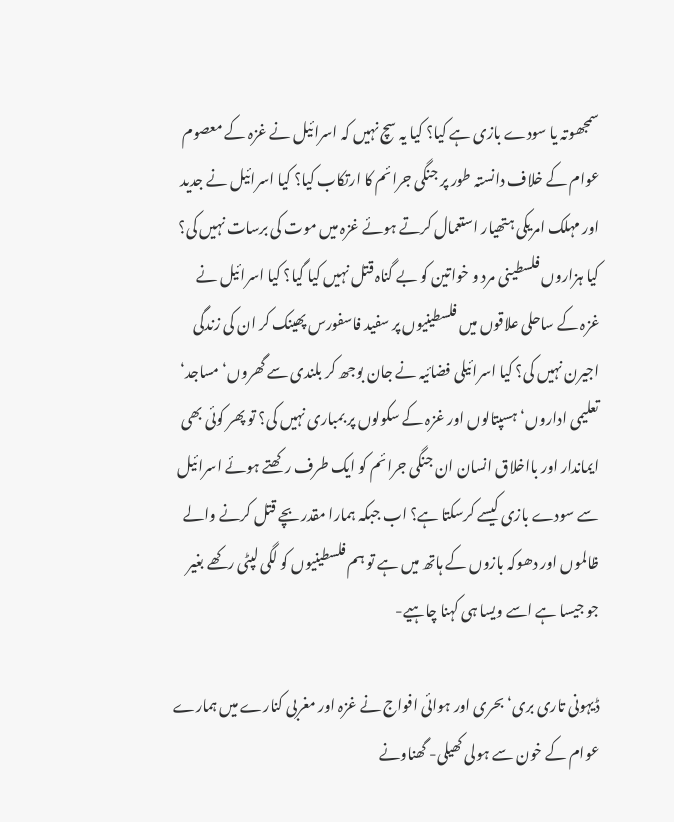سمجھوتہ یا سودے بازی ہے کیا؟ کیا یہ سچ نہیں کہ اسرائیل نے غزہ کے معصوم عوام کے خلاف دانستہ طور پر جنگی جرائم کا ارتکاب کیا؟ کیا اسرائیل نے جدید اور مہلک امریکی ہتھیار استعمال کرتے ہوئے غزہ میں موت کی برسات نہیں کی؟ کیا ہزاروں فلسطینی مرد و خواتین کو بے گناہ قتل نہیں کیا گیا؟ کیا اسرائیل نے غزہ کے ساحلی علاقوں میں فلسطینیوں پر سفید فاسفورس پھینک کر ان کی زندگی اجیرن نہیں کی؟ کیا اسرائیلی فضائیہ نے جان بوجھ کر بلندی سے گھروں‘ مساجد‘ تعلیمی اداروں‘ ہسپتالوں اور غزہ کے سکولوں پر بمباری نہیں کی؟ تو پھر کوئی بھی ایماندار اور بااخلاق انسان ان جنگی جرائم کو ایک طرف رکھتے ہوئے اسرائیل سے سودے بازی کیسے کرسکتا ہے؟ اب جبکہ ہمارا مقدر بچے قتل کرنے والے ظالموں اور دھوکہ بازوں کے ہاتھ میں ہے تو ہم فلسطینیوں کو لگی لپٹی رکھے بغیر جو جیسا ہے اسے ویسا ہی کہنا چاہیے-

ڈیہونی تاری بری‘ بحری اور ہوائی افواج نے غزہ اور مغربی کنارے میں ہمارے عوام کے خون سے ہولی کھیلی- گھناونے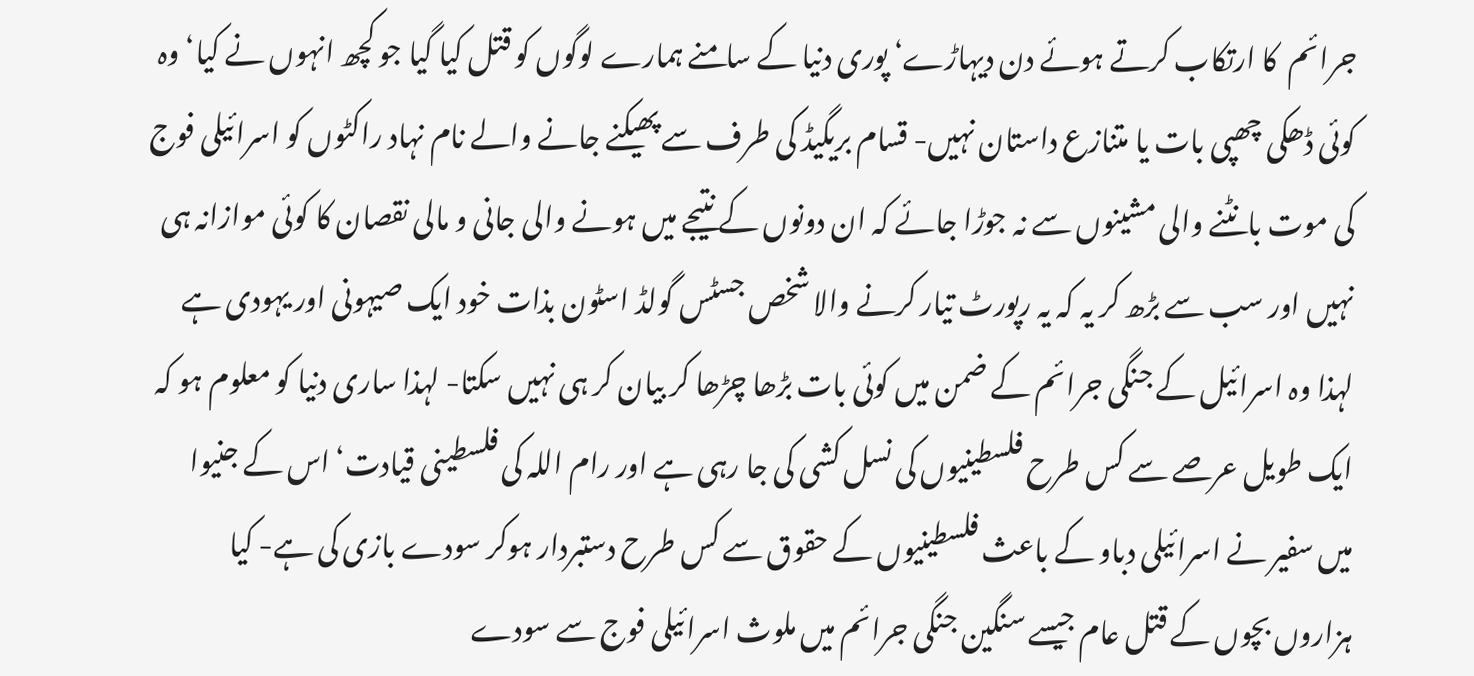جرائم  کا ارتکاب کرتے ہوئے دن دیہاڑے‘ پوری دنیا کے سامنے ہمارے لوگوں کو قتل کیا گیا جو کچھ انہوں نے کیا‘ وہ کوئی ڈھکی چھپی بات یا متنازع داستان نہیں- قسام بریگیڈ کی طرف سے پھیکنے جانے والے نام نہاد راکٹوں کو اسرائیلی فوج کی موت بانٹنے والی مشینوں سے نہ جوڑا جائے کہ ان دونوں کے نتیجے میں ہونے والی جانی و مالی نقصان کا کوئی موازانہ ہی نہیں اور سب سے بڑھ کر یہ کہ یہ رپورٹ تیار کرنے والا شخص جسٹس گولڈ اسٹون بذات خود ایک صیہونی اور یہودی ہے لہذا وہ اسرائیل کے جنگی جرائم کے ضمن میں کوئی بات بڑھا چڑھا کر بیان کر ہی نہیں سکتا- لہذا ساری دنیا کو معلوم ہو کہ ایک طویل عرصے سے کس طرح فلسطینیوں کی نسل کشی کی جا رہی ہے اور رام اللہ کی فلسطینی قیادت‘ اس کے جنیوا میں سفیر نے اسرائیلی دباو کے باعث فلسطینیوں کے حقوق سے کس طرح دستبردار ہوکر سودے بازی کی ہے- کیا ہزاروں بچوں کے قتل عام جیسے سنگین جنگی جرائم میں ملوث اسرائیلی فوج سے سودے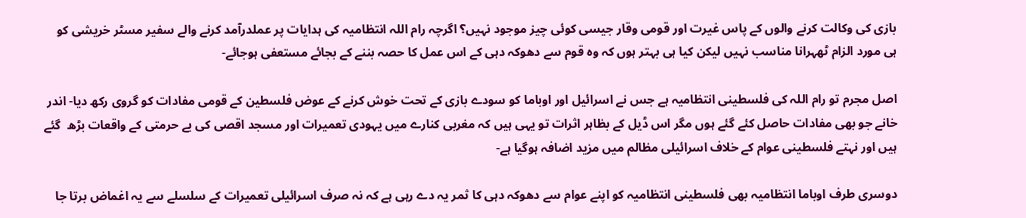بازی کی وکالت کرنے والوں کے پاس غیرت اور قومی وقار جیسی کوئی چیز موجود نہیں؟ اگرچہ رام اللہ انتظامیہ کی ہدایات پر عملدرآمد کرنے والے سفیر مسٹر خریشی کو ہی مورد الزام ٹھہرانا مناسب نہیں لیکن کیا ہی بہتر ہوں کہ وہ قوم سے دھوکہ دہی کے اس عمل کا حصہ بننے کے بجائے مستعفی ہوجائے-

اصل مجرم تو رام اللہ کی فلسطینی انتظامیہ ہے جس نے اسرائیل اور اوباما کو سودے بازی کے تحت خوش کرنے کے عوض فلسطین کے قومی مفادات کو گروی رکھ دیا- اندر خانے جو بھی مفادات حاصل کئے گئے ہوں مگر اس ڈیل کے بظاہر اثرات تو یہی ہیں کہ مغربی کنارے میں یہودی تعمیرات اور مسجد اقصی کی بے حرمتی کے واقعات بڑھ  گئے ہیں اور نہتے فلسطینی عوام کے خلاف اسرائیلی مظالم میں مزید اضافہ ہوگیا ہے-

دوسری طرف اوباما انتظامیہ بھی فلسطینی انتظامیہ کو اپنے عوام سے دھوکہ دہی کا ثمر یہ دے رہی ہے کہ نہ صرف اسرائیلی تعمیرات کے سلسلے سے یہ اغماض برتا جا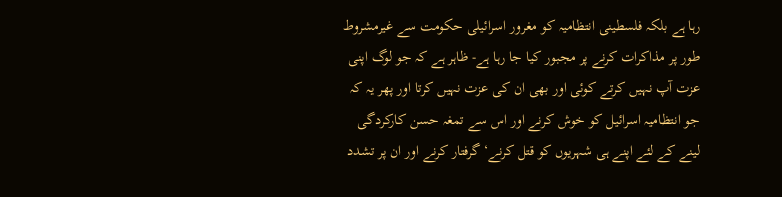رہا ہے بلکہ فلسطینی انتظامیہ کو مغرور اسرائیلی حکومت سے غیرمشروط طور پر مذاکرات کرنے پر مجبور کیا جا رہا ہے- ظاہر ہے کہ جو لوگ اپنی عزت آپ نہیں کرتے کوئی اور بھی ان کی عزت نہیں کرتا اور پھر یہ کہ جو انتظامیہ اسرائیل کو خوش کرنے اور اس سے تمغہ حسن کارکردگی لینے کے لئے اپنے ہی شہریوں کو قتل کرنے‘ گرفتار کرنے اور ان پر تشدد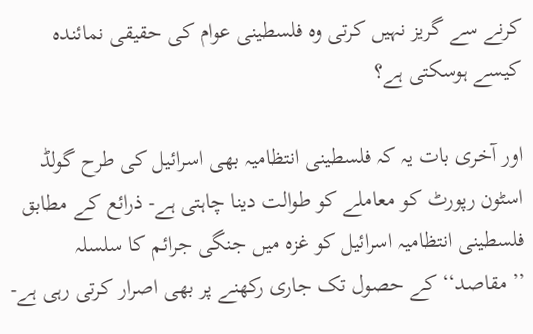کرنے سے گریز نہیں کرتی وہ فلسطینی عوام کی حقیقی نمائندہ کیسے ہوسکتی ہے؟

اور آخری بات یہ کہ فلسطینی انتظامیہ بھی اسرائیل کی طرح گولڈ اسٹون رپورٹ کو معاملے کو طوالت دینا چاہتی ہے- ذرائع کے مطابق فلسطینی انتظامیہ اسرائیل کو غزہ میں جنگی جرائم کا سلسلہ ’’مقاصد‘‘ کے حصول تک جاری رکھنے پر بھی اصرار کرتی رہی ہے-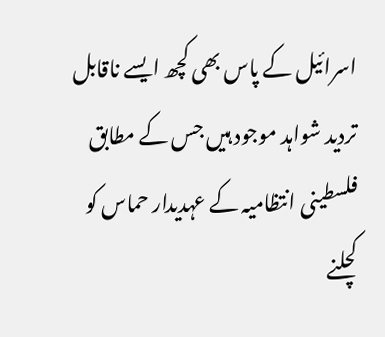اسرائیل کے پاس بھی کچھ ایسے ناقابل تردید شواہد موجود ہیں جس کے مطابق فلسطینی انتظامیہ کے عہدیدار حماس کو کچلنے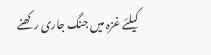کیلئے غزہ میں جنگ جاری رکھنے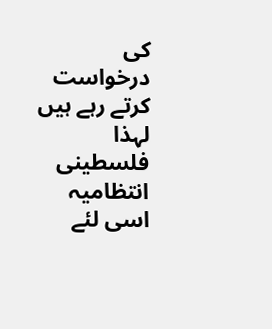کی درخواست کرتے رہے ہیں لہذا فلسطینی انتظامیہ اسی لئے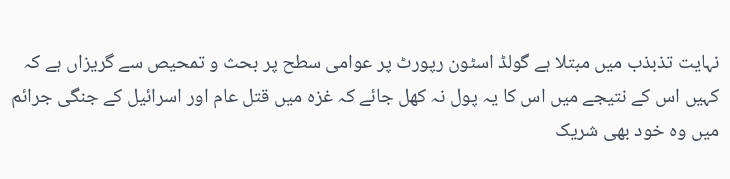نہایت تذبذب میں مبتلا ہے گولڈ اسٹون رپورٹ پر عوامی سطح پر بحث و تمحیص سے گریزاں ہے کہ کہیں اس کے نتیجے میں اس کا یہ پول نہ کھل جائے کہ غزہ میں قتل عام اور اسرائیل کے جنگی جرائم میں وہ خود بھی شریک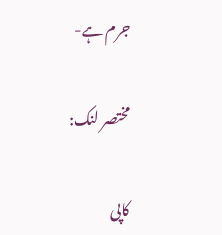جرم ہے-

مختصر لنک:

کاپی